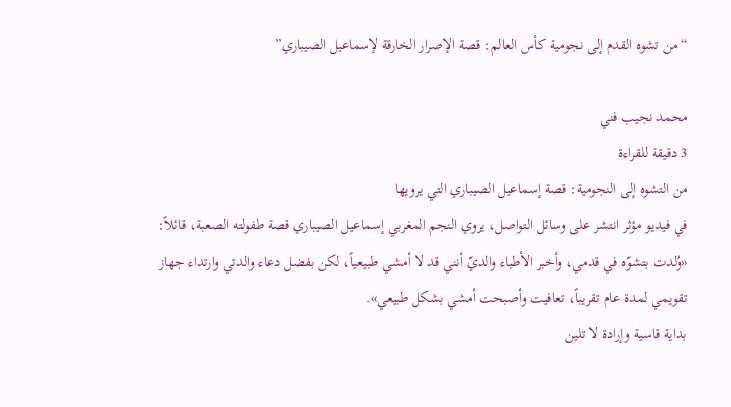“من تشوه القدم إلى نجومية كأس العالم: قصة الإصرار الخارقة لإسماعيل الصيباري”

محمد نجيب فني
3 دقيقة للقراءة
من التشوه إلى النجومية: قصة إسماعيل الصيباري التي يرويها
في فيديو مؤثر انتشر على وسائل التواصل، يروي النجم المغربي إسماعيل الصيباري قصة طفولته الصعبة، قائلاً: «وُلدت بتشوّه في قدمي، وأخبر الأطباء والديّ أنني قد لا أمشي طبيعياً، لكن بفضل دعاء والدتي وارتداء جهاز تقويمي لمدة عام تقريباً، تعافيت وأصبحت أمشي بشكل طبيعي».
بداية قاسية وإرادة لا تلين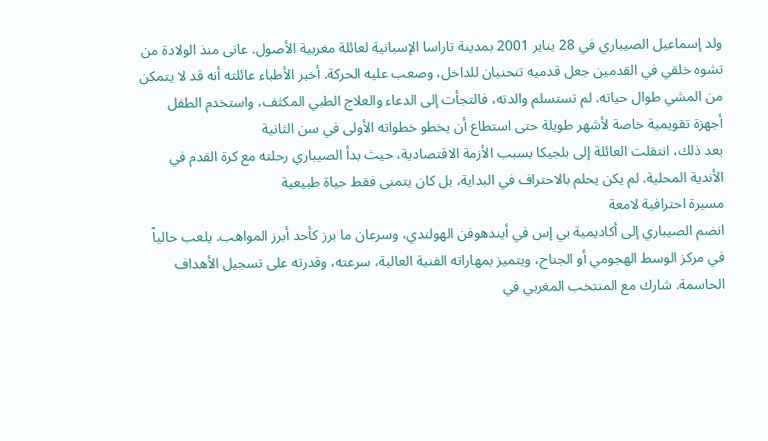ولد إسماعيل الصيباري في 28 يناير 2001 بمدينة تاراسا الإسبانية لعائلة مغربية الأصول. عانى منذ الولادة من تشوه خلقي في القدمين جعل قدميه تنحنيان للداخل، وصعب عليه الحركة. أخبر الأطباء عائلته أنه قد لا يتمكن من المشي طوال حياته. لم تستسلم والدته، فالتجأت إلى الدعاء والعلاج الطبي المكثف، واستخدم الطفل أجهزة تقويمية خاصة لأشهر طويلة حتى استطاع أن يخطو خطواته الأولى في سن الثانية
بعد ذلك، انتقلت العائلة إلى بلجيكا بسبب الأزمة الاقتصادية، حيث بدأ الصيباري رحلته مع كرة القدم في الأندية المحلية. لم يكن يحلم بالاحتراف في البداية، بل كان يتمنى فقط حياة طبيعية
مسيرة احترافية لامعة
انضم الصيباري إلى أكاديمية بي إس في أيندهوفن الهولندي، وسرعان ما برز كأحد أبرز المواهب. يلعب حالياً في مركز الوسط الهجومي أو الجناح، ويتميز بمهاراته الفنية العالية، سرعته، وقدرته على تسجيل الأهداف الحاسمة. شارك مع المنتخب المغربي في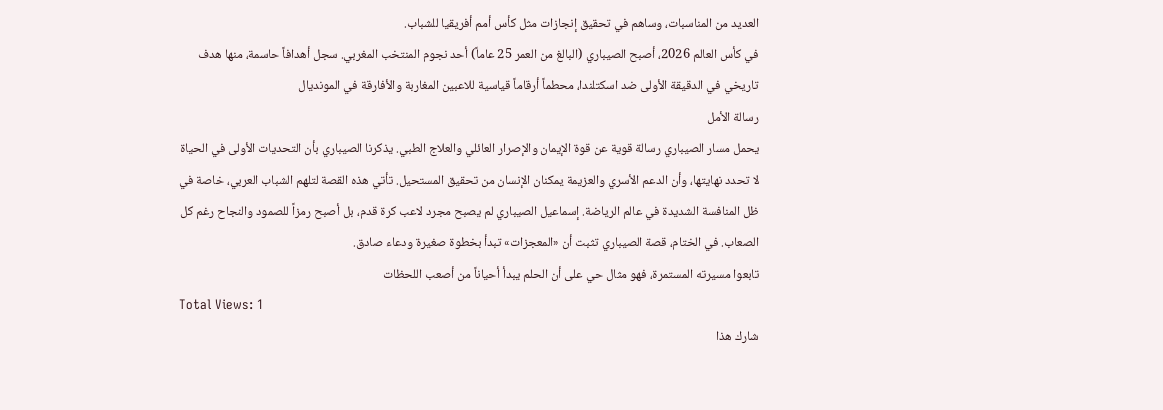العديد من المناسبات، وساهم في تحقيق إنجازات مثل كأس أمم أفريقيا للشباب.
في كأس العالم 2026، أصبح الصيباري (البالغ من العمر 25 عاماً) أحد نجوم المنتخب المغربي. سجل أهدافاً حاسمة، منها هدف تاريخي في الدقيقة الأولى ضد اسكتلندا، محطماً أرقاماً قياسية للاعبين المغاربة والأفارقة في المونديال
رسالة الأمل
يحمل مسار الصيباري رسالة قوية عن قوة الإيمان والإصرار العائلي والعلاج الطبي. يذكرنا الصيباري بأن التحديات الأولى في الحياة لا تحدد نهايتها، وأن الدعم الأسري والعزيمة يمكنان الإنسان من تحقيق المستحيل. تأتي هذه القصة لتلهم الشباب العربي، خاصة في ظل المنافسة الشديدة في عالم الرياضة. إسماعيل الصيباري لم يصبح مجرد لاعب كرة قدم، بل أصبح رمزاً للصمود والنجاح رغم كل الصعاب. في الختام، قصة الصيباري تثبت أن «المعجزات» تبدأ بخطوة صغيرة ودعاء صادق.
تابعوا مسيرته المستمرة، فهو مثال حي على أن الحلم يبدأ أحياناً من أصعب اللحظات
Total Views: 1
شارك هذا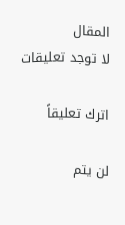المقال
لا توجد تعليقات

اترك تعليقاً

لن يتم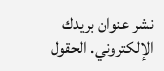نشر عنوان بريدك الإلكتروني. الحقول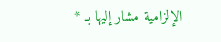الإلزامية مشار إليها بـ *